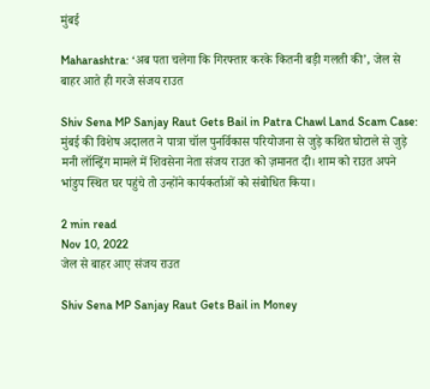मुंबई

Maharashtra: ‘अब पता चलेगा कि गिरफ्तार करके कितनी बड़ी गलती की’, जेल से बाहर आते ही गरजे संजय राउत

Shiv Sena MP Sanjay Raut Gets Bail in Patra Chawl Land Scam Case: मुंबई की विशेष अदालत ने पात्रा चॉल पुनर्विकास परियोजना से जुड़े कथित घोटाले से जुड़े मनी लॉन्ड्रिंग मामले में शिवसेना नेता संजय राउत को ज़मानत दी। शाम को राउत अपने भांडुप स्थित घर पहुंचे तो उन्होंने कार्यकर्ताओं को संबोधित किया।

2 min read
Nov 10, 2022
जेल से बाहर आए संजय राउत

Shiv Sena MP Sanjay Raut Gets Bail in Money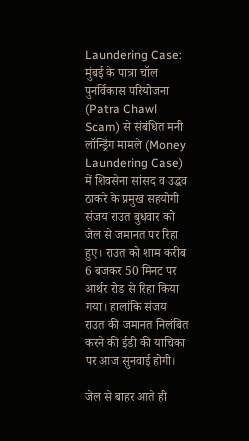Laundering Case: मुंबई के पात्रा चॉल पुनर्विकास परियोजना (Patra Chawl Scam) से संबंधित मनी लॉन्ड्रिंग मामले (Money Laundering Case) में शिवसेना सांसद व उद्धव ठाकरे के प्रमुख सहयोगी संजय राउत बुधवार को जेल से जमानत पर रिहा हुए। राउत को शाम करीब 6 बजकर 50 मिनट पर आर्थर रोड से रिहा किया गया। हालांकि संजय राउत की जमानत निलंबित करने की ईडी की याचिका पर आज सुनवाई होगी।

जेल से बाहर आते ही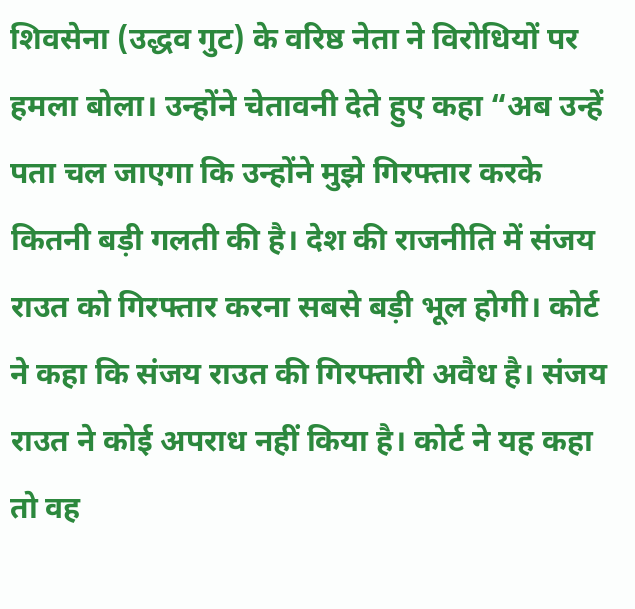शिवसेना (उद्धव गुट) के वरिष्ठ नेता ने विरोधियों पर हमला बोला। उन्होंने चेतावनी देते हुए कहा “अब उन्हें पता चल जाएगा कि उन्होंने मुझे गिरफ्तार करके कितनी बड़ी गलती की है। देश की राजनीति में संजय राउत को गिरफ्तार करना सबसे बड़ी भूल होगी। कोर्ट ने कहा कि संजय राउत की गिरफ्तारी अवैध है। संजय राउत ने कोई अपराध नहीं किया है। कोर्ट ने यह कहा तो वह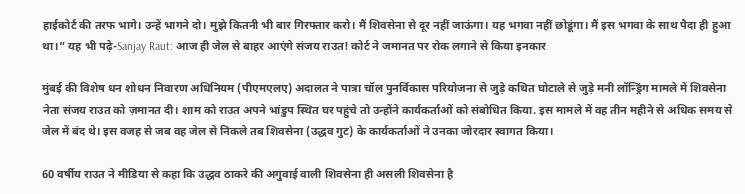हाईकोर्ट की तरफ भागे। उन्हें भागने दो। मुझे कितनी भी बार गिरफ्तार करो। मैं शिवसेना से दूर नहीं जाऊंगा। यह भगवा नहीं छोडूंगा। मैं इस भगवा के साथ पैदा ही हुआ था।” यह भी पढ़े-Sanjay Raut: आज ही जेल से बाहर आएंगे संजय राउत! कोर्ट ने जमानत पर रोक लगाने से किया इनकार

मुंबई की विशेष धन शोधन निवारण अधिनियम (पीएमएलए) अदालत ने पात्रा चॉल पुनर्विकास परियोजना से जुड़े कथित घोटाले से जुड़े मनी लॉन्ड्रिंग मामले में शिवसेना नेता संजय राउत को ज़मानत दी। शाम को राउत अपने भांडुप स्थित घर पहुंचे तो उन्होंने कार्यकर्ताओं को संबोधित किया. इस मामले में वह तीन महीने से अधिक समय से जेल में बंद थे। इस वजह से जब वह जेल से निकले तब शिवसेना (उद्धव गुट) के कार्यकर्ताओं ने उनका जोरदार स्वागत किया।

60 वर्षीय राउत ने मीडिया से कहा कि उद्धव ठाकरे की अगुवाई वाली शिवसेना ही असली शिवसेना है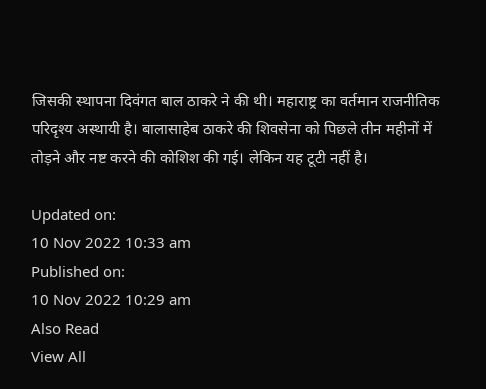जिसकी स्थापना दिवंगत बाल ठाकरे ने की थी। महाराष्ट्र का वर्तमान राजनीतिक परिदृश्य अस्थायी है। बालासाहेब ठाकरे की शिवसेना को पिछले तीन महीनों में तोड़ने और नष्ट करने की कोशिश की गई। लेकिन यह टूटी नहीं है।

Updated on:
10 Nov 2022 10:33 am
Published on:
10 Nov 2022 10:29 am
Also Read
View All